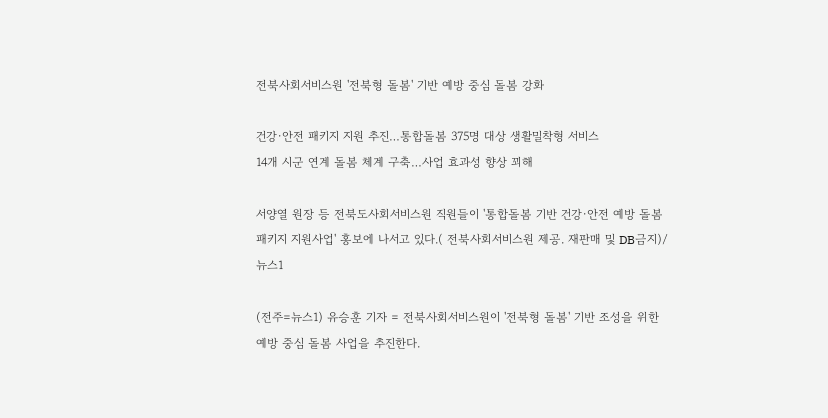전북사회서비스원 '전북형 돌봄' 기반 예방 중심 돌봄 강화

건강·안전 패키지 지원 추진…통합돌봄 375명 대상 생활밀착형 서비스
14개 시군 연계 돌봄 체계 구축…사업 효과성 향상 꾀해

서양열 원장 등 전북도사회서비스원 직원들이 '통합돌봄 기반 건강·안전 예방 돌봄 패키지 지원사업' 홍보에 나서고 있다.( 전북사회서비스원 제공. 재판매 및 DB금지)/뉴스1

(전주=뉴스1) 유승훈 기자 = 전북사회서비스원이 '전북형 돌봄' 기반 조성을 위한 예방 중심 돌봄 사업을 추진한다.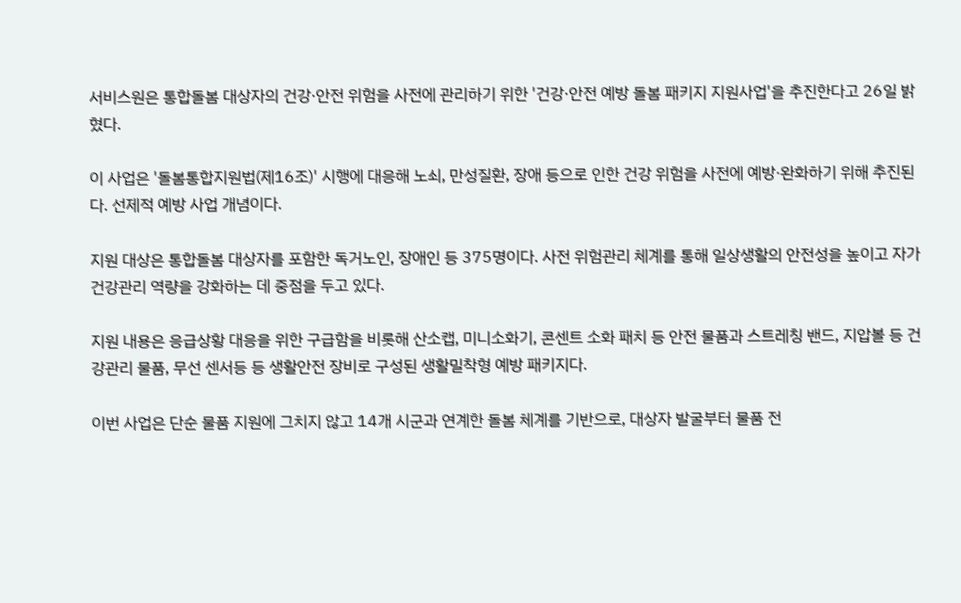서비스원은 통합돌봄 대상자의 건강·안전 위험을 사전에 관리하기 위한 '건강·안전 예방 돌봄 패키지 지원사업'을 추진한다고 26일 밝혔다.

이 사업은 '돌봄통합지원법(제16조)' 시행에 대응해 노쇠, 만성질환, 장애 등으로 인한 건강 위험을 사전에 예방·완화하기 위해 추진된다. 선제적 예방 사업 개념이다.

지원 대상은 통합돌봄 대상자를 포함한 독거노인, 장애인 등 375명이다. 사전 위험관리 체계를 통해 일상생활의 안전성을 높이고 자가 건강관리 역량을 강화하는 데 중점을 두고 있다.

지원 내용은 응급상황 대응을 위한 구급함을 비롯해 산소캡, 미니소화기, 콘센트 소화 패치 등 안전 물품과 스트레칭 밴드, 지압볼 등 건강관리 물품, 무선 센서등 등 생활안전 장비로 구성된 생활밀착형 예방 패키지다.

이번 사업은 단순 물품 지원에 그치지 않고 14개 시군과 연계한 돌봄 체계를 기반으로, 대상자 발굴부터 물품 전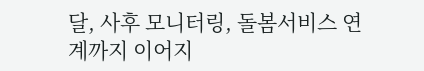달, 사후 모니터링, 돌봄서비스 연계까지 이어지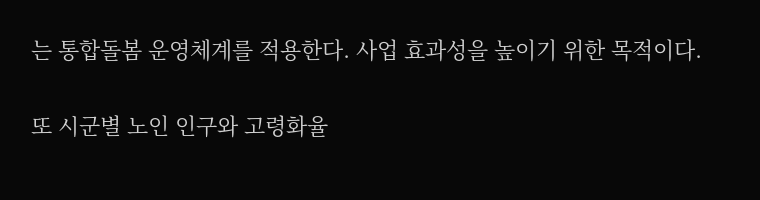는 통합돌봄 운영체계를 적용한다. 사업 효과성을 높이기 위한 목적이다.

또 시군별 노인 인구와 고령화율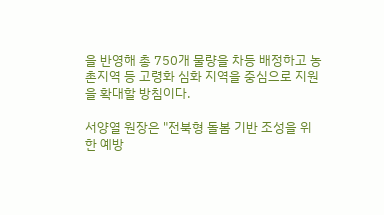을 반영해 총 750개 물량을 차등 배정하고 농촌지역 등 고령화 심화 지역을 중심으로 지원을 확대할 방침이다.

서양열 원장은 "전북형 돌봄 기반 조성을 위한 예방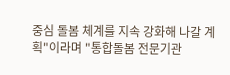중심 돌봄 체계를 지속 강화해 나갈 계획"이라며 "통합돌봄 전문기관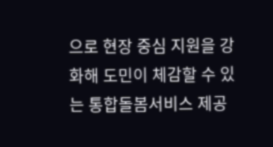으로 현장 중심 지원을 강화해 도민이 체감할 수 있는 통합돌봄서비스 제공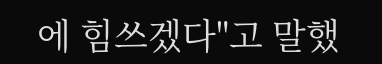에 힘쓰겠다"고 말했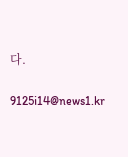다.

9125i14@news1.kr